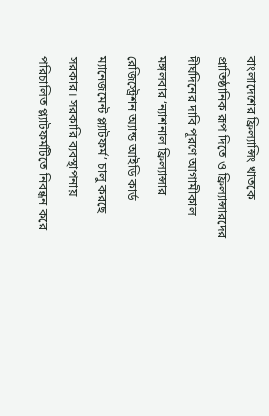বাংলাদেশের ফ্রিল্যান্সিং খাতকে প্রাতিষ্ঠানিক রূপ দিতে ও ফ্রিল্যান্সারদের দীর্ঘদিনের দাবি পূরণে আগামীকাল মঙ্গলবার ‘ন্যাশনাল ফ্রিল্যান্সার রেজিস্ট্রেশন অ্যান্ড আইডি কার্ড ম্যানেজমেন্ট প্ল্যাটফর্ম’ চালু করছে সরকার। সরকারি ব্যবস্থাপনায় পরিচালিত প্ল্যাটফর্মটিতে নিবন্ধন করে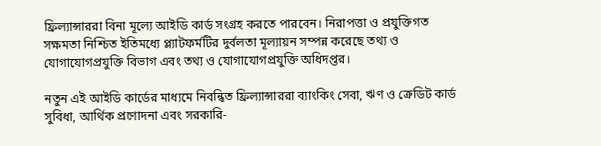ফ্রিল্যান্সাররা বিনা মূল্যে আইডি কার্ড সংগ্রহ করতে পারবেন। নিরাপত্তা ও প্রযুক্তিগত সক্ষমতা নিশ্চিত ইতিমধ্যে প্ল্যাটফর্মটির দুর্বলতা মূল্যায়ন সম্পন্ন করেছে তথ্য ও যোগাযোগপ্রযুক্তি বিভাগ এবং তথ্য ও যোগাযোগপ্রযুক্তি অধিদপ্তর।

নতুন এই আইডি কার্ডের মাধ্যমে নিবন্ধিত ফ্রিল্যান্সাররা ব্যাংকিং সেবা, ঋণ ও ক্রেডিট কার্ড সুবিধা, আর্থিক প্রণোদনা এবং সরকারি-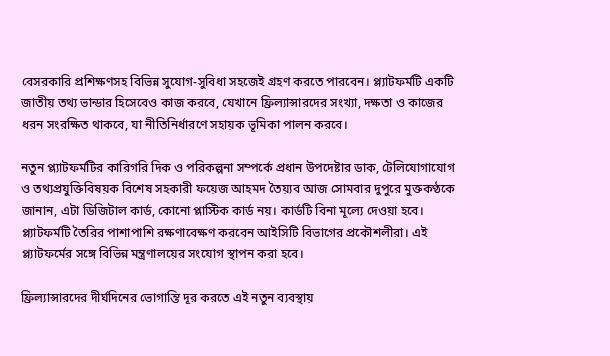বেসরকারি প্রশিক্ষণসহ বিভিন্ন সুযোগ-সুবিধা সহজেই গ্রহণ করতে পারবেন। প্ল্যাটফর্মটি একটি জাতীয় তথ্য ভান্ডার হিসেবেও কাজ করবে, যেখানে ফ্রিল্যান্সারদের সংখ্যা, দক্ষতা ও কাজের ধরন সংরক্ষিত থাকবে, যা নীতিনির্ধারণে সহায়ক ভূমিকা পালন করবে।

নতুন প্ল্যাটফর্মটির কারিগরি দিক ও পরিকল্পনা সম্পর্কে প্রধান উপদেষ্টার ডাক, টেলিযোগাযোগ ও তথ্যপ্রযুক্তিবিষয়ক বিশেষ সহকারী ফয়েজ আহমদ তৈয়্যব আজ সোমবার দুপুরে মুক্তকণ্ঠকে জানান, এটা ডিজিটাল কার্ড, কোনো প্লাস্টিক কার্ড নয়। কার্ডটি বিনা মূল্যে দেওয়া হবে। প্ল্যাটফর্মটি তৈরির পাশাপাশি রক্ষণাবেক্ষণ করবেন আইসিটি বিভাগের প্রকৌশলীরা। এই প্ল্যাটফর্মের সঙ্গে বিভিন্ন মন্ত্রণালয়ের সংযোগ স্থাপন করা হবে।

ফ্রিল্যান্সারদের দীর্ঘদিনের ভোগান্তি দূর করতে এই নতুন ব্যবস্থায়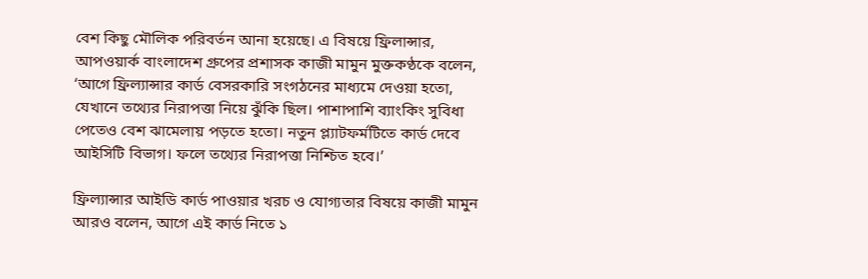বেশ কিছু মৌলিক পরিবর্তন আনা হয়েছে। এ বিষয়ে ফ্রিলান্সার, আপওয়ার্ক বাংলাদেশ গ্রুপের প্রশাসক কাজী মামুন মুক্তকণ্ঠকে বলেন, ‘আগে ফ্রিল্যান্সার কার্ড বেসরকারি সংগঠনের মাধ্যমে দেওয়া হতো, যেখানে তথ্যের নিরাপত্তা নিয়ে ঝুঁকি ছিল। পাশাপাশি ব্যাংকিং সুবিধা পেতেও বেশ ঝামেলায় পড়তে হতো। নতুন প্ল্যাটফর্মটিতে কার্ড দেবে আইসিটি বিভাগ। ফলে তথ্যের নিরাপত্তা নিশ্চিত হবে।’

ফ্রিল্যান্সার আইডি কার্ড পাওয়ার খরচ ও যোগ্যতার বিষয়ে কাজী মামুন আরও বলেন, আগে এই কার্ড নিতে ১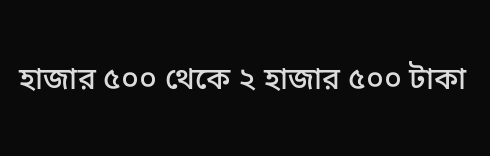হাজার ৫০০ থেকে ২ হাজার ৫০০ টাকা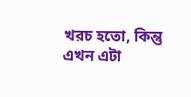খরচ হতো, কিন্তু এখন এটা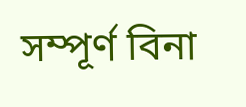সম্পূর্ণ বিনা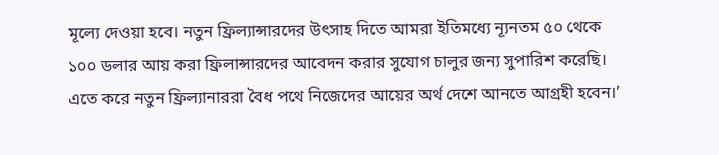মূল্যে দেওয়া হবে। নতুন ফ্রিল্যান্সারদের উৎসাহ দিতে আমরা ইতিমধ্যে ন্যূনতম ৫০ থেকে ১০০ ডলার আয় করা ফ্রিলান্সারদের আবেদন করার সুযোগ চালুর জন্য সুপারিশ করেছি। এতে করে নতুন ফ্রিল্যানাররা বৈধ পথে নিজেদের আয়ের অর্থ দেশে আনতে আগ্রহী হবেন।’